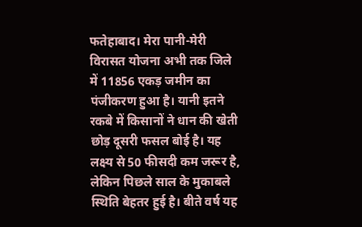फतेहाबाद। मेरा पानी-मेरी विरासत योजना अभी तक जिले में 11856 एकड़ जमीन का पंजीकरण हुआ है। यानी इतने रकबे में किसानों ने धान की खेती छोड़ दूसरी फसल बोई है। यह लक्ष्य से 50 फीसदी कम जरूर है, लेकिन पिछले साल के मुकाबले स्थिति बेहतर हुई है। बीते वर्ष यह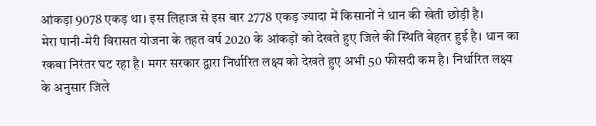आंकड़ा 9078 एकड़ था। इस लिहाज से इस बार 2778 एकड़ ज्यादा में किसानों ने धान की खेती छोड़ी है।
मेरा पानी-मेरी विरासत योजना के तहत वर्ष 2020 के आंकड़ों को देखते हुए जिले की स्थिति बेहतर हुई है। धान का रकबा निरंतर घट रहा है। मगर सरकार द्वारा निर्धारित लक्ष्य को देखते हुए अभी 50 फीसदी कम है। निर्धारित लक्ष्य के अनुसार जिले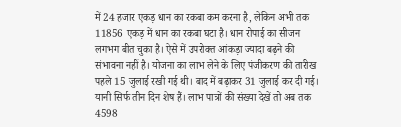में 24 हजार एकड़ धान का रकबा कम करना है, लेकिन अभी तक 11856 एकड़ में धान का रकबा घटा है। धान रोपाई का सीजन लगभग बीत चुका है। ऐसे में उपरोक्त आंकड़ा ज्यादा बढ़ने की संभावना नहीं है। योजना का लाभ लेने के लिए पंजीकरण की तारीख पहले 15 जुलाई रखी गई थी। बाद में बढ़ाकर 31 जुलाई कर दी गई। यानी सिर्फ तीन दिन शेष हैं। लाभ पात्रों की संख्या देखें तो अब तक 4598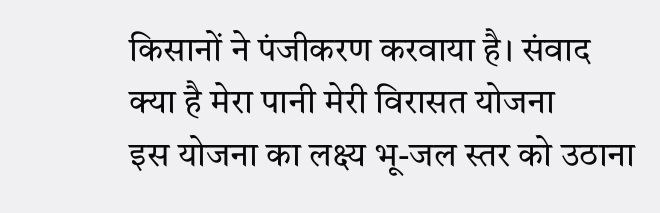किसानों ने पंजीकरण करवाया है। संवाद
क्या है मेरा पानी मेरी विरासत योजना
इस योजना का लक्ष्य भू-जल स्तर को उठाना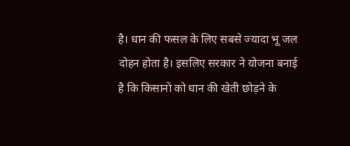है। धान की फसल के लिए सबसे ज्यादा भू जल दोहन होता है। इसलिए सरकार ने योजना बनाई है कि किसानों को धान की खेती छोड़ने के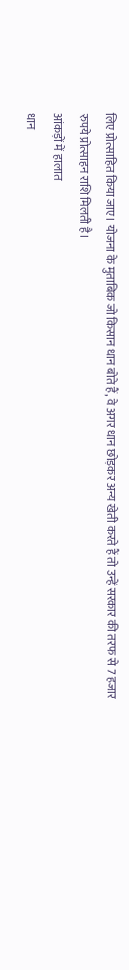लिए प्रोत्साहित किया जाए। योजना के मुताबिक जो किसान धान बोते हैं, वे अगर धान छोड़कर अन्य खेती करते हैं तो उन्हें सरकार की तरफ से 7 हजार रुपये प्रोत्साहन राशि मिलती है।
आंकड़ों में हालात
धान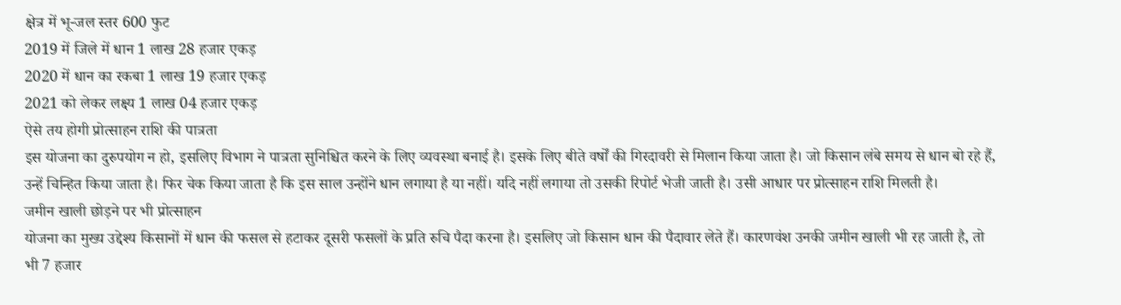क्षेत्र में भू-जल स्तर 600 फुट
2019 में जिले में धान 1 लाख 28 हजार एकड़
2020 में धान का रकबा 1 लाख 19 हजार एकड़
2021 को लेकर लक्ष्य 1 लाख 04 हजार एकड़
ऐसे तय होगी प्रोत्साहन राशि की पात्रता
इस योजना का दुरुपयोग न हो, इसलिए विभाग ने पात्रता सुनिश्चित करने के लिए व्यवस्था बनाई है। इसके लिए बीते वर्षों की गिरदावरी से मिलान किया जाता है। जो किसान लंबे समय से धान बो रहे हैं, उन्हें चिन्हित किया जाता है। फिर चेक किया जाता है कि इस साल उन्होंने धान लगाया है या नहीं। यदि नहीं लगाया तो उसकी रिपोर्ट भेजी जाती है। उसी आधार पर प्रोत्साहन राशि मिलती है।
जमीन खाली छोड़ने पर भी प्रोत्साहन
योजना का मुख्य उद्देश्य किसानों में धान की फसल से हटाकर दूसरी फसलों के प्रति रुचि पैदा करना है। इसलिए जो किसान धान की पैदावार लेते हैं। कारणवंश उनकी जमीन खाली भी रह जाती है, तो भी 7 हजार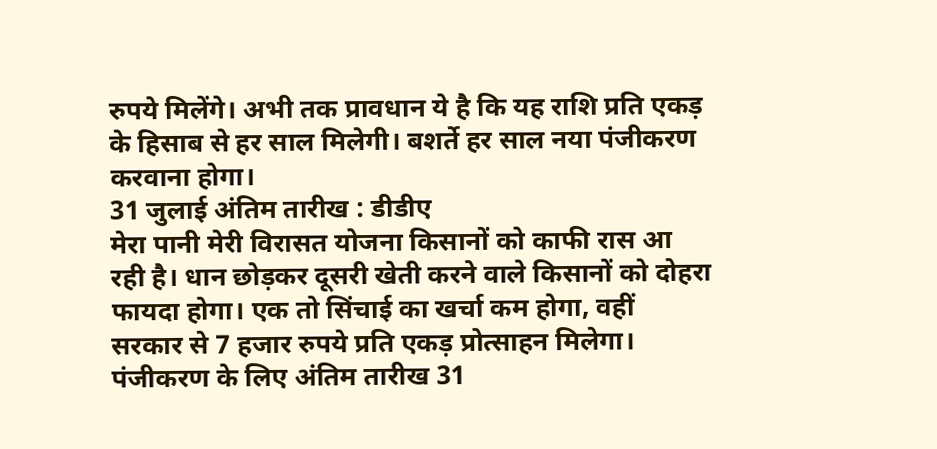रुपये मिलेंगे। अभी तक प्रावधान ये है कि यह राशि प्रति एकड़ के हिसाब से हर साल मिलेगी। बशर्ते हर साल नया पंजीकरण करवाना होगा।
31 जुलाई अंतिम तारीख : डीडीए
मेरा पानी मेरी विरासत योजना किसानों को काफी रास आ रही है। धान छोड़कर दूसरी खेती करने वाले किसानों को दोहरा फायदा होगा। एक तो सिंचाई का खर्चा कम होगा, वहीं सरकार से 7 हजार रुपये प्रति एकड़ प्रोत्साहन मिलेगा। पंजीकरण के लिए अंतिम तारीख 31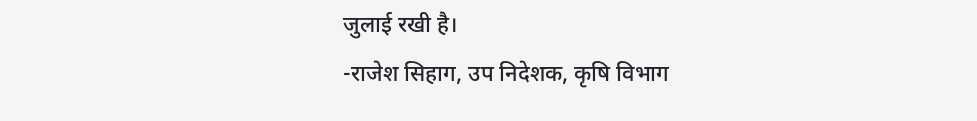जुलाई रखी है।
-राजेश सिहाग, उप निदेशक, कृषि विभाग